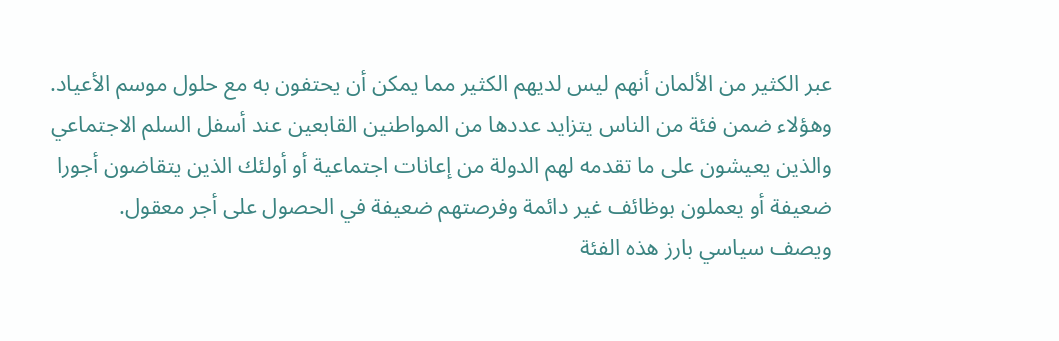عبر الكثير من الألمان أنهم ليس لديهم الكثير مما يمكن أن يحتفون به مع حلول موسم الأعياد. وهؤلاء ضمن فئة من الناس يتزايد عددها من المواطنين القابعين عند أسفل السلم الاجتماعي والذين يعيشون على ما تقدمه لهم الدولة من إعانات اجتماعية أو أولئك الذين يتقاضون أجورا ضعيفة أو يعملون بوظائف غير دائمة وفرصتهم ضعيفة في الحصول على أجر معقول.
ويصف سياسي بارز هذه الفئة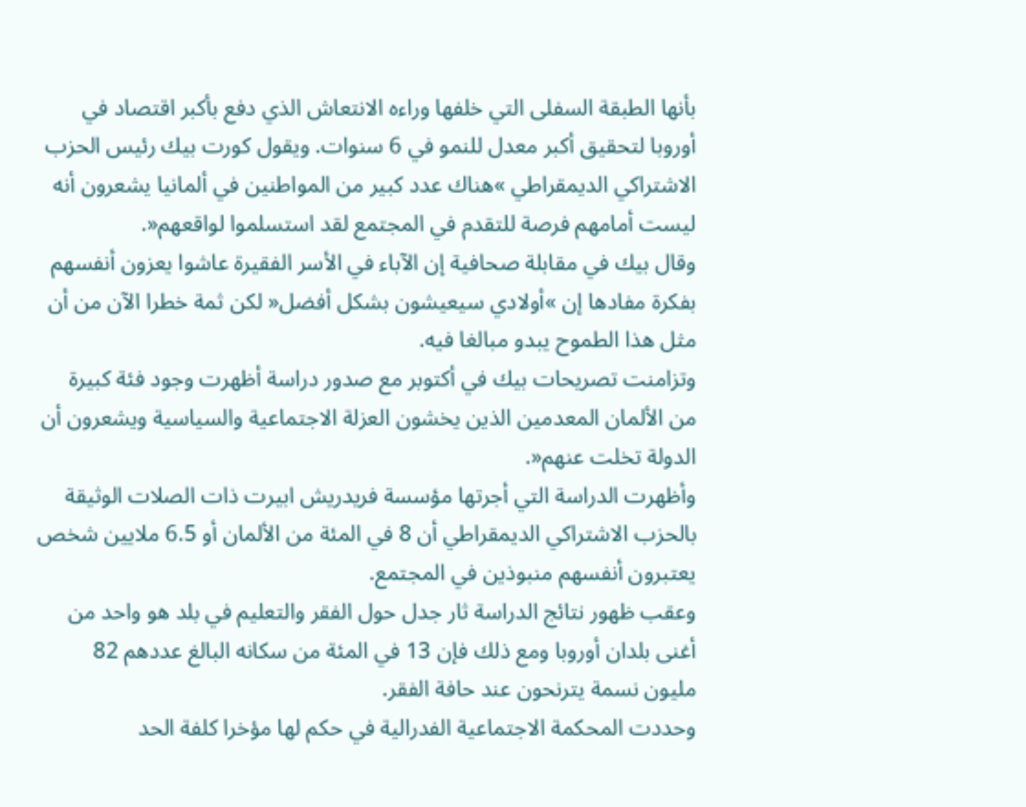بأنها الطبقة السفلى التي خلفها وراءه الانتعاش الذي دفع بأكبر اقتصاد في أوروبا لتحقيق أكبر معدل للنمو في 6 سنوات. ويقول كورت بيك رئيس الحزب الاشتراكي الديمقراطي »هناك عدد كبير من المواطنين في ألمانيا يشعرون أنه ليست أمامهم فرصة للتقدم في المجتمع لقد استسلموا لواقعهم«.
وقال بيك في مقابلة صحافية إن الآباء في الأسر الفقيرة عاشوا يعزون أنفسهم بفكرة مفادها إن »أولادي سيعيشون بشكل أفضل« لكن ثمة خطرا الآن من أن مثل هذا الطموح يبدو مبالغا فيه.
وتزامنت تصريحات بيك في أكتوبر مع صدور دراسة أظهرت وجود فئة كبيرة من الألمان المعدمين الذين يخشون العزلة الاجتماعية والسياسية ويشعرون أن الدولة تخلت عنهم«.
وأظهرت الدراسة التي أجرتها مؤسسة فريدريش ابيرت ذات الصلات الوثيقة بالحزب الاشتراكي الديمقراطي أن 8 في المئة من الألمان أو 6.5 ملايين شخص يعتبرون أنفسهم منبوذين في المجتمع.
وعقب ظهور نتائج الدراسة ثار جدل حول الفقر والتعليم في بلد هو واحد من أغنى بلدان أوروبا ومع ذلك فإن 13 في المئة من سكانه البالغ عددهم 82 مليون نسمة يترنحون عند حافة الفقر.
وحددت المحكمة الاجتماعية الفدرالية في حكم لها مؤخرا كلفة الحد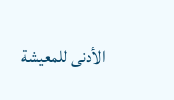الأدنى للمعيشة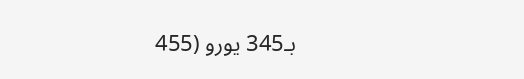بـ345 يورو (455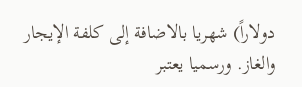دولاراً) شهريا بالاضافة إلى كلفة الإيجار والغاز. ورسميا يعتبر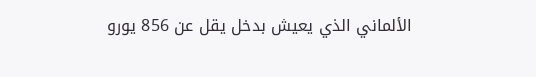الألماني الذي يعيش بدخل يقل عن 856 يورو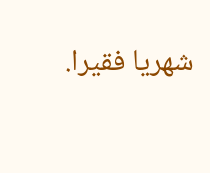شهريا فقيرا.